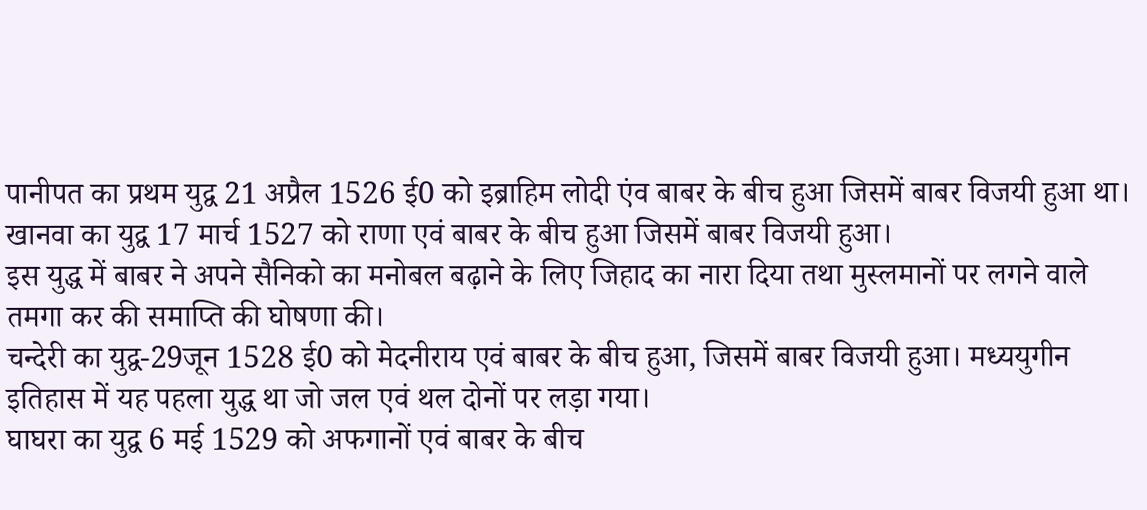पानीपत का प्रथम युद्व 21 अप्रैल 1526 ई0 को इब्राहिम लोदी एंव बाबर के बीच हुआ जिसमें बाबर विजयी हुआ था।
खानवा का युद्व 17 मार्च 1527 को राणा एवं बाबर के बीच हुआ जिसमें बाबर विजयी हुआ।
इस युद्ध में बाबर ने अपने सैनिको का मनोबल बढ़ाने के लिए जिहाद का नारा दिया तथा मुस्लमानों पर लगने वाले तमगा कर की समाप्ति की घोषणा की।
चन्देरी का युद्व-29जून 1528 ई0 को मेदनीराय एवं बाबर के बीच हुआ, जिसमें बाबर विजयी हुआ। मध्ययुगीन इतिहास में यह पहला युद्ध था जो जल एवं थल दोनों पर लड़ा गया।
घाघरा का युद्व 6 मई 1529 को अफगानों एवं बाबर के बीच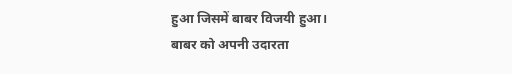हुआ जिसमें बाबर विजयी हुआ।
बाबर को अपनी उदारता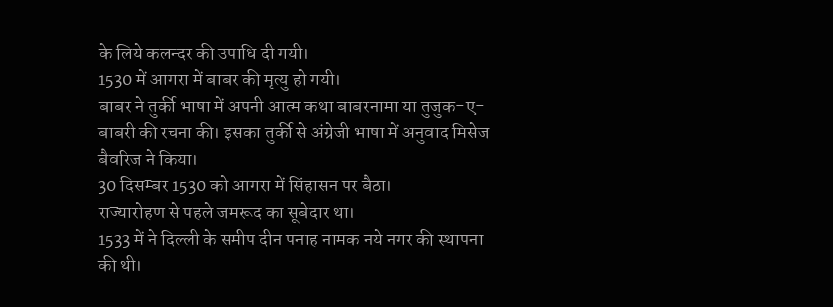के लिये कलन्दर की उपाधि दी गयी।
1530 में आगरा में बाबर की मृत्यु हो गयी।
बाबर ने तुर्की भाषा में अपनी आत्म कथा बाबरनामा या तुजुक-ए-बाबरी की रचना की। इसका तुर्की से अंग्रेजी भाषा में अनुवाद मिसेज बैवरिज ने किया।
30 दिसम्बर 1530 को आगरा में सिंहासन पर बैठा।
राज्यारोहण से पहले जमरूद का सूबेदार था।
1533 में ने दिल्ली के समीप दीन पनाह नामक नये नगर की स्थापना की थी।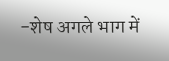-शेष अगले भाग में